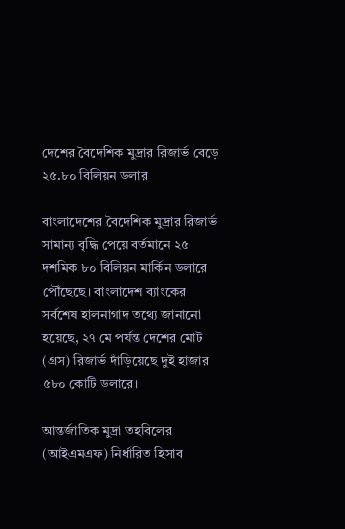দেশের বৈদেশিক মুদ্রার রিজার্ভ বেড়ে ২৫.৮০ বিলিয়ন ডলার

বাংলাদেশের বৈদেশিক মুদ্রার রিজার্ভ সামান্য বৃদ্ধি পেয়ে বর্তমানে ২৫ দশমিক ৮০ বিলিয়ন মার্কিন ডলারে পৌঁছেছে। বাংলাদেশ ব্যাংকের সর্বশেষ হালনাগাদ তথ্যে জানানো হয়েছে, ২৭ মে পর্যন্ত দেশের মোট (গ্রস) রিজার্ভ দাঁড়িয়েছে দুই হাজার ৫৮০ কোটি ডলারে।

আন্তর্জাতিক মুদ্রা তহবিলের (আইএমএফ) নির্ধারিত হিসাব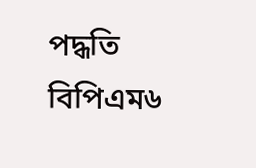পদ্ধতি বিপিএম৬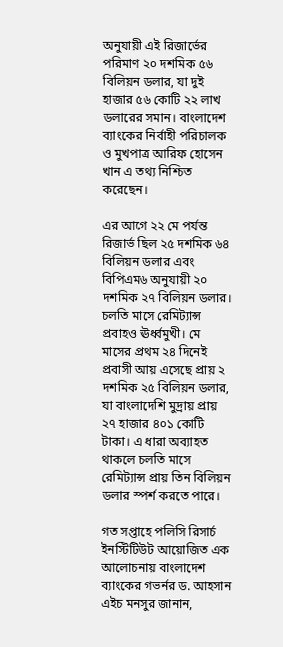অনুযায়ী এই রিজার্ভের পরিমাণ ২০ দশমিক ৫৬ বিলিয়ন ডলার, যা দুই হাজার ৫৬ কোটি ২২ লাখ ডলারের সমান। বাংলাদেশ ব্যাংকের নির্বাহী পরিচালক ও মুখপাত্র আরিফ হোসেন খান এ তথ্য নিশ্চিত করেছেন।

এর আগে ২২ মে পর্যন্ত রিজার্ভ ছিল ২৫ দশমিক ৬৪ বিলিয়ন ডলার এবং বিপিএম৬ অনুযায়ী ২০ দশমিক ২৭ বিলিয়ন ডলার। চলতি মাসে রেমিট্যান্স প্রবাহও ঊর্ধ্বমুখী। মে মাসের প্রথম ২৪ দিনেই প্রবাসী আয় এসেছে প্রায় ২ দশমিক ২৫ বিলিয়ন ডলার, যা বাংলাদেশি মুদ্রায় প্রায় ২৭ হাজার ৪০১ কোটি টাকা। এ ধারা অব্যাহত থাকলে চলতি মাসে রেমিট্যান্স প্রায় তিন বিলিয়ন ডলার স্পর্শ করতে পারে।

গত সপ্তাহে পলিসি রিসার্চ ইনস্টিটিউট আয়োজিত এক আলোচনায় বাংলাদেশ ব্যাংকের গভর্নর ড. আহসান এইচ মনসুর জানান,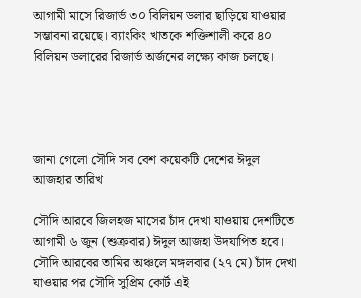আগামী মাসে রিজার্ভ ৩০ বিলিয়ন ডলার ছাড়িয়ে যাওয়ার সম্ভাবনা রয়েছে। ব্যাংকিং খাতকে শক্তিশালী করে ৪০ বিলিয়ন ডলারের রিজার্ভ অর্জনের লক্ষ্যে কাজ চলছে।




জানা গেলো সৌদি সব বেশ কয়েকটি দেশের ঈদুল আজহার তারিখ

সৌদি আরবে জিলহজ মাসের চাঁদ দেখা যাওয়ায় দেশটিতে আগামী ৬ জুন (শুক্রবার) ঈদুল আজহা উদযাপিত হবে। সৌদি আরবের তামির অঞ্চলে মঙ্গলবার (২৭ মে) চাঁদ দেখা যাওয়ার পর সৌদি সুপ্রিম কোর্ট এই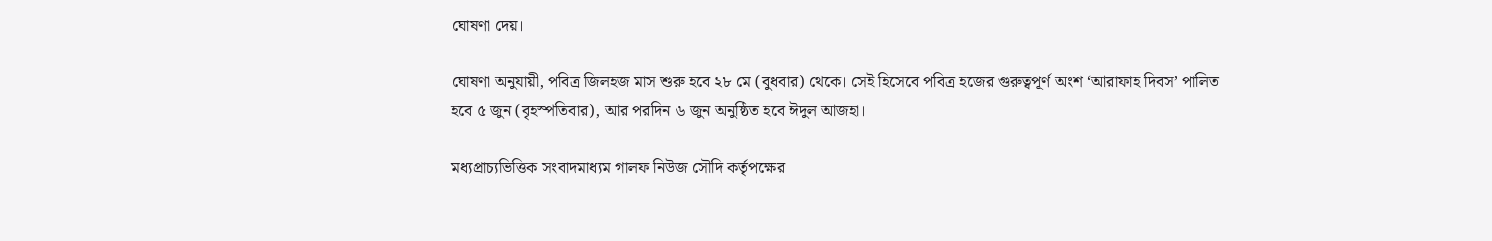ঘোষণা দেয়।

ঘোষণা অনুযায়ী, পবিত্র জিলহজ মাস শুরু হবে ২৮ মে (বুধবার) থেকে। সেই হিসেবে পবিত্র হজের গুরুত্বপূর্ণ অংশ ‘আরাফাহ দিবস’ পালিত হবে ৫ জুন (বৃহস্পতিবার), আর পরদিন ৬ জুন অনুষ্ঠিত হবে ঈদুল আজহা।

মধ্যপ্রাচ্যভিত্তিক সংবাদমাধ্যম গালফ নিউজ সৌদি কর্তৃপক্ষের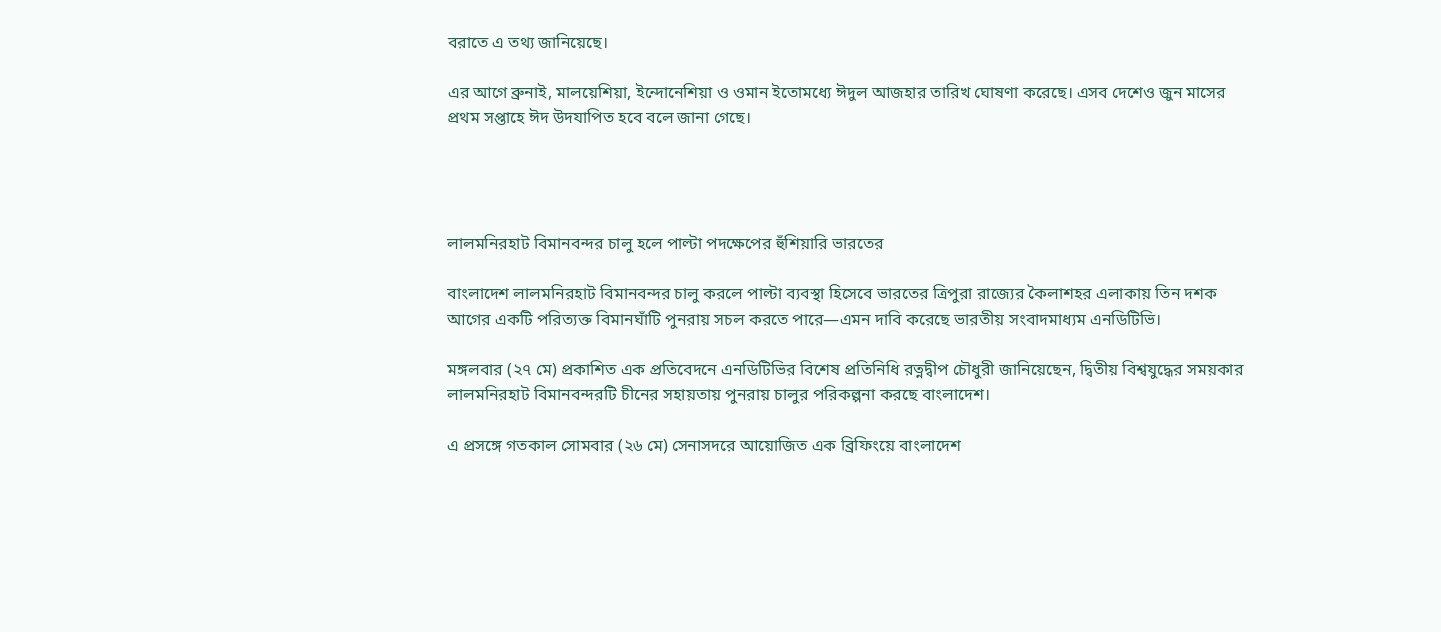বরাতে এ তথ্য জানিয়েছে।

এর আগে ব্রুনাই, মালয়েশিয়া, ইন্দোনেশিয়া ও ওমান ইতোমধ্যে ঈদুল আজহার তারিখ ঘোষণা করেছে। এসব দেশেও জুন মাসের প্রথম সপ্তাহে ঈদ উদযাপিত হবে বলে জানা গেছে।




লালমনিরহাট বিমানবন্দর চালু হলে পাল্টা পদক্ষেপের হুঁশিয়ারি ভারতের

বাংলাদেশ লালমনিরহাট বিমানবন্দর চালু করলে পাল্টা ব্যবস্থা হিসেবে ভারতের ত্রিপুরা রাজ্যের কৈলাশহর এলাকায় তিন দশক আগের একটি পরিত্যক্ত বিমানঘাঁটি পুনরায় সচল করতে পারে—এমন দাবি করেছে ভারতীয় সংবাদমাধ্যম এনডিটিভি।

মঙ্গলবার (২৭ মে) প্রকাশিত এক প্রতিবেদনে এনডিটিভির বিশেষ প্রতিনিধি রত্নদ্বীপ চৌধুরী জানিয়েছেন, দ্বিতীয় বিশ্বযুদ্ধের সময়কার লালমনিরহাট বিমানবন্দরটি চীনের সহায়তায় পুনরায় চালুর পরিকল্পনা করছে বাংলাদেশ।

এ প্রসঙ্গে গতকাল সোমবার (২৬ মে) সেনাসদরে আয়োজিত এক ব্রিফিংয়ে বাংলাদেশ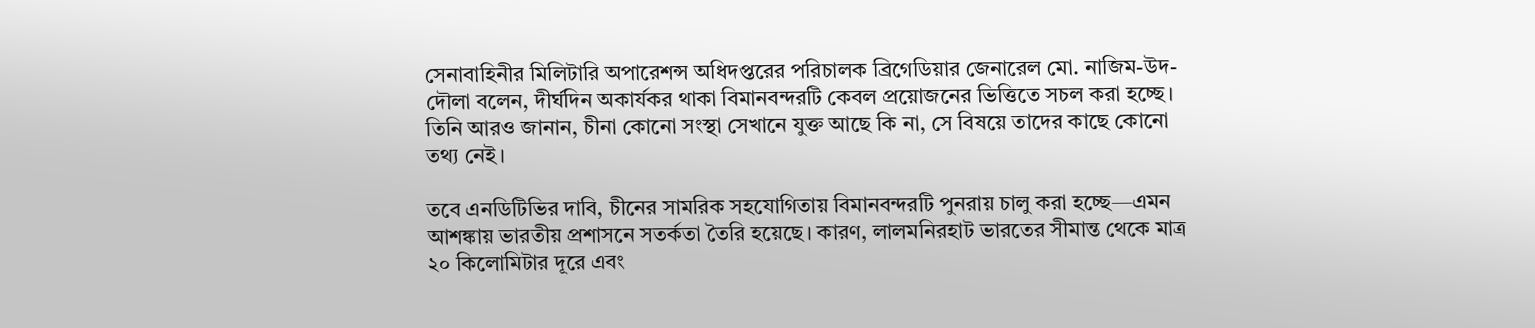সেনাবাহিনীর মিলিটারি অপারেশন্স অধিদপ্তরের পরিচালক ব্রিগেডিয়ার জেনারেল মো. নাজিম-উদ-দৌলা বলেন, দীর্ঘদিন অকার্যকর থাকা বিমানবন্দরটি কেবল প্রয়োজনের ভিত্তিতে সচল করা হচ্ছে। তিনি আরও জানান, চীনা কোনো সংস্থা সেখানে যুক্ত আছে কি না, সে বিষয়ে তাদের কাছে কোনো তথ্য নেই।

তবে এনডিটিভির দাবি, চীনের সামরিক সহযোগিতায় বিমানবন্দরটি পুনরায় চালু করা হচ্ছে—এমন আশঙ্কায় ভারতীয় প্রশাসনে সতর্কতা তৈরি হয়েছে। কারণ, লালমনিরহাট ভারতের সীমান্ত থেকে মাত্র ২০ কিলোমিটার দূরে এবং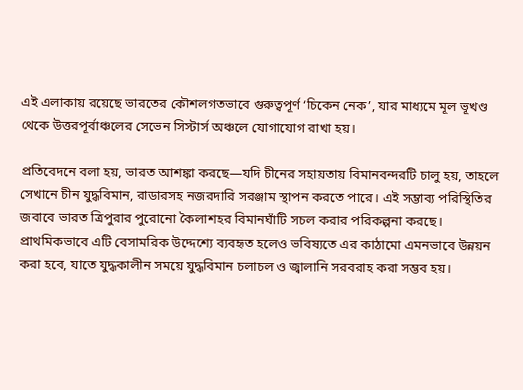এই এলাকায় রয়েছে ভারতের কৌশলগতভাবে গুরুত্বপূর্ণ ‘চিকেন নেক’, যার মাধ্যমে মূল ভূখণ্ড থেকে উত্তরপূর্বাঞ্চলের সেভেন সিস্টার্স অঞ্চলে যোগাযোগ রাখা হয়।

প্রতিবেদনে বলা হয়, ভারত আশঙ্কা করছে—যদি চীনের সহায়তায় বিমানবন্দরটি চালু হয়, তাহলে সেখানে চীন যুদ্ধবিমান, রাডারসহ নজরদারি সরঞ্জাম স্থাপন করতে পারে। এই সম্ভাব্য পরিস্থিতির জবাবে ভারত ত্রিপুরার পুরোনো কৈলাশহর বিমানঘাঁটি সচল করার পরিকল্পনা করছে। প্রাথমিকভাবে এটি বেসামরিক উদ্দেশ্যে ব্যবহৃত হলেও ভবিষ্যতে এর কাঠামো এমনভাবে উন্নয়ন করা হবে, যাতে যুদ্ধকালীন সময়ে যুদ্ধবিমান চলাচল ও জ্বালানি সরবরাহ করা সম্ভব হয়।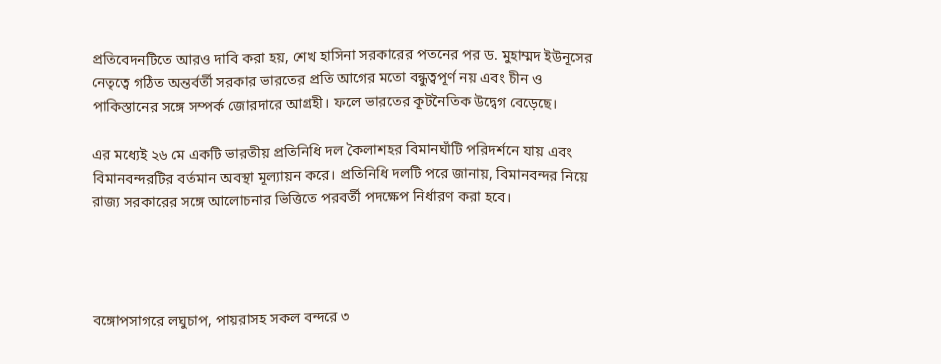প্রতিবেদনটিতে আরও দাবি করা হয়, শেখ হাসিনা সরকারের পতনের পর ড. মুহাম্মদ ইউনূসের নেতৃত্বে গঠিত অন্তর্বর্তী সরকার ভারতের প্রতি আগের মতো বন্ধুত্বপূর্ণ নয় এবং চীন ও পাকিস্তানের সঙ্গে সম্পর্ক জোরদারে আগ্রহী। ফলে ভারতের কূটনৈতিক উদ্বেগ বেড়েছে।

এর মধ্যেই ২৬ মে একটি ভারতীয় প্রতিনিধি দল কৈলাশহর বিমানঘাঁটি পরিদর্শনে যায় এবং বিমানবন্দরটির বর্তমান অবস্থা মূল্যায়ন করে। প্রতিনিধি দলটি পরে জানায়, বিমানবন্দর নিয়ে রাজ্য সরকারের সঙ্গে আলোচনার ভিত্তিতে পরবর্তী পদক্ষেপ নির্ধারণ করা হবে।




বঙ্গোপসাগরে লঘুচাপ, পায়রাসহ সকল বন্দরে ৩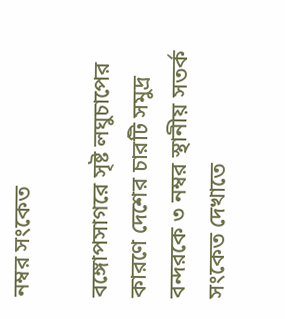নম্বর সংকেত

বঙ্গোপসাগরে সৃষ্ট লঘুচাপের কারণে দেশের চারটি সমুদ্র বন্দরকে ৩ নম্বর স্থানীয় সতর্ক সংকেত দেখাতে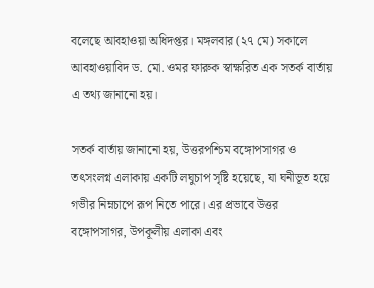বলেছে আবহাওয়া অধিদপ্তর। মঙ্গলবার (২৭ মে) সকালে আবহাওয়াবিদ ড. মো. ওমর ফারুক স্বাক্ষরিত এক সতর্ক বার্তায় এ তথ্য জানানো হয়।

সতর্ক বার্তায় জানানো হয়, উত্তরপশ্চিম বঙ্গোপসাগর ও তৎসংলগ্ন এলাকায় একটি লঘুচাপ সৃষ্টি হয়েছে, যা ঘনীভূত হয়ে গভীর নিম্নচাপে রূপ নিতে পারে। এর প্রভাবে উত্তর বঙ্গোপসাগর, উপকূলীয় এলাকা এবং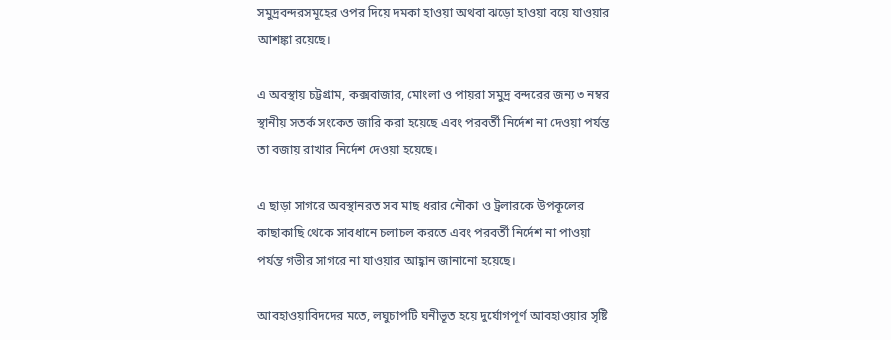সমুদ্রবন্দরসমূহের ওপর দিয়ে দমকা হাওয়া অথবা ঝড়ো হাওয়া বয়ে যাওয়ার আশঙ্কা রয়েছে।

এ অবস্থায় চট্টগ্রাম, কক্সবাজার, মোংলা ও পায়রা সমুদ্র বন্দরের জন্য ৩ নম্বর স্থানীয় সতর্ক সংকেত জারি করা হয়েছে এবং পরবর্তী নির্দেশ না দেওয়া পর্যন্ত তা বজায় রাখার নির্দেশ দেওয়া হয়েছে।

এ ছাড়া সাগরে অবস্থানরত সব মাছ ধরার নৌকা ও ট্রলারকে উপকূলের কাছাকাছি থেকে সাবধানে চলাচল করতে এবং পরবর্তী নির্দেশ না পাওয়া পর্যন্ত গভীর সাগরে না যাওয়ার আহ্বান জানানো হয়েছে।

আবহাওয়াবিদদের মতে, লঘুচাপটি ঘনীভূত হয়ে দুর্যোগপূর্ণ আবহাওয়ার সৃষ্টি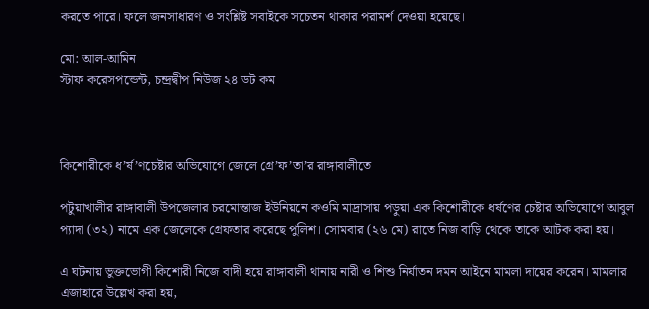করতে পারে। ফলে জনসাধারণ ও সংশ্লিষ্ট সবাইকে সচেতন থাকার পরামর্শ দেওয়া হয়েছে।

মো: আল-আমিন
স্টাফ করেসপন্ডেন্ট, চন্দ্রদ্বীপ নিউজ ২৪ ডট কম



কিশোরীকে ধ’র্ষ’ণচেষ্টার অভিযোগে জেলে গ্রে’ফ’তা’র রাঙ্গাবালীতে

পটুয়াখালীর রাঙ্গাবালী উপজেলার চরমোন্তাজ ইউনিয়নে কওমি মাদ্রাসায় পড়ুয়া এক কিশোরীকে ধর্ষণের চেষ্টার অভিযোগে আবুল প্যাদা (৩২) নামে এক জেলেকে গ্রেফতার করেছে পুলিশ। সোমবার (২৬ মে) রাতে নিজ বাড়ি থেকে তাকে আটক করা হয়।

এ ঘটনায় ভুক্তভোগী কিশোরী নিজে বাদী হয়ে রাঙ্গাবালী থানায় নারী ও শিশু নির্যাতন দমন আইনে মামলা দায়ের করেন। মামলার এজাহারে উল্লেখ করা হয়,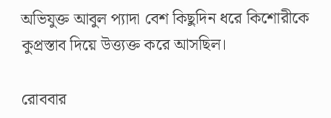অভিযুক্ত আবুল প্যাদা বেশ কিছুদিন ধরে কিশোরীকে কুপ্রস্তাব দিয়ে উত্ত্যক্ত করে আসছিল।

রোববার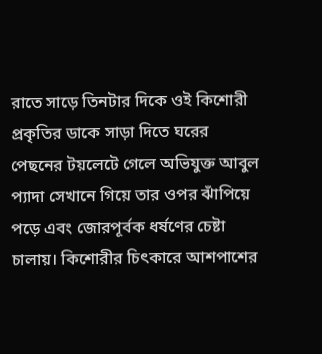রাতে সাড়ে তিনটার দিকে ওই কিশোরী প্রকৃতির ডাকে সাড়া দিতে ঘরের পেছনের টয়লেটে গেলে অভিযুক্ত আবুল প্যাদা সেখানে গিয়ে তার ওপর ঝাঁপিয়ে পড়ে এবং জোরপূর্বক ধর্ষণের চেষ্টা চালায়। কিশোরীর চিৎকারে আশপাশের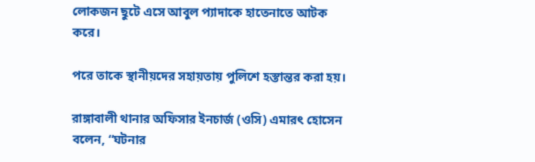লোকজন ছুটে এসে আবুল প্যাদাকে হাতেনাতে আটক করে।

পরে তাকে স্থানীয়দের সহায়তায় পুলিশে হস্তান্তর করা হয়।

রাঙ্গাবালী থানার অফিসার ইনচার্জ (ওসি) এমারৎ হোসেন বলেন, “ঘটনার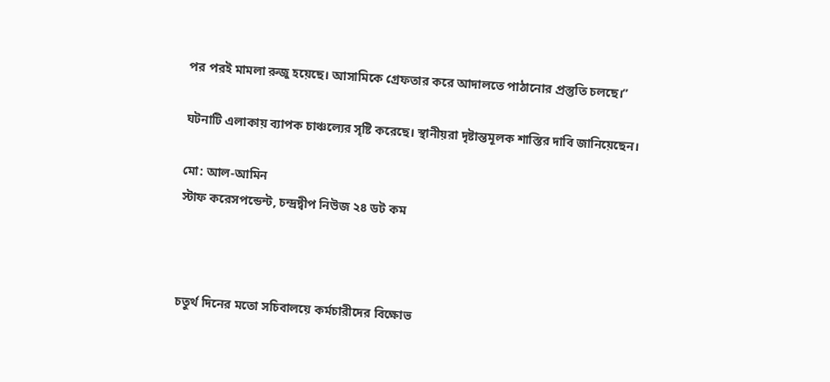পর পরই মামলা রুজু হয়েছে। আসামিকে গ্রেফতার করে আদালতে পাঠানোর প্রস্তুতি চলছে।”

ঘটনাটি এলাকায় ব্যাপক চাঞ্চল্যের সৃষ্টি করেছে। স্থানীয়রা দৃষ্টান্তমূলক শাস্তির দাবি জানিয়েছেন।

মো: আল-আমিন
স্টাফ করেসপন্ডেন্ট, চন্দ্রদ্বীপ নিউজ ২৪ ডট কম



চতুর্থ দিনের মতো সচিবালয়ে কর্মচারীদের বিক্ষোভ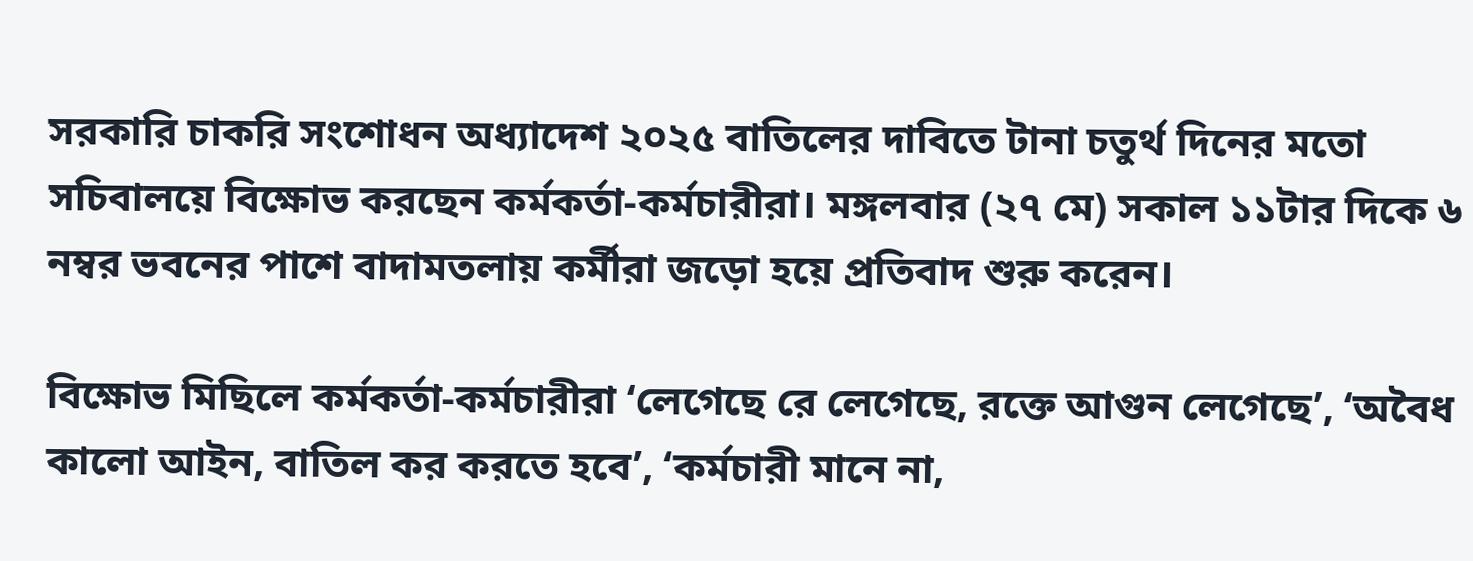সরকারি চাকরি সংশোধন অধ্যাদেশ ২০২৫ বাতিলের দাবিতে টানা চতুর্থ দিনের মতো সচিবালয়ে বিক্ষোভ করছেন কর্মকর্তা-কর্মচারীরা। মঙ্গলবার (২৭ মে) সকাল ১১টার দিকে ৬ নম্বর ভবনের পাশে বাদামতলায় কর্মীরা জড়ো হয়ে প্রতিবাদ শুরু করেন।

বিক্ষোভ মিছিলে কর্মকর্তা-কর্মচারীরা ‘লেগেছে রে লেগেছে, রক্তে আগুন লেগেছে’, ‘অবৈধ কালো আইন, বাতিল কর করতে হবে’, ‘কর্মচারী মানে না,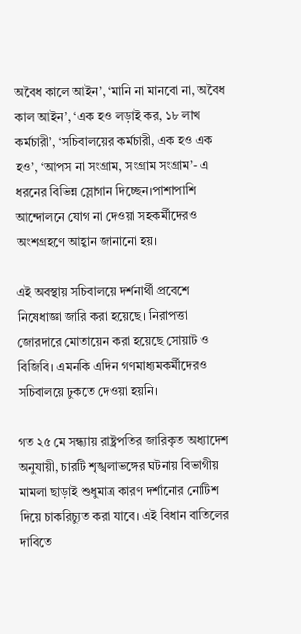অবৈধ কালে আইন’, ‘মানি না মানবো না, অবৈধ কাল আইন’, ‘এক হও লড়াই কর, ১৮ লাখ কর্মচারী’, ‘সচিবালয়ের কর্মচারী, এক হও এক হও’, ‘আপস না সংগ্রাম, সংগ্রাম সংগ্রাম’- এ ধরনের বিভিন্ন স্লোগান দিচ্ছেন।পাশাপাশি আন্দোলনে যোগ না দেওয়া সহকর্মীদেরও অংশগ্রহণে আহ্বান জানানো হয়।

এই অবস্থায় সচিবালয়ে দর্শনার্থী প্রবেশে নিষেধাজ্ঞা জারি করা হয়েছে। নিরাপত্তা জোরদারে মোতায়েন করা হয়েছে সোয়াট ও বিজিবি। এমনকি এদিন গণমাধ্যমকর্মীদেরও সচিবালয়ে ঢুকতে দেওয়া হয়নি।

গত ২৫ মে সন্ধ্যায় রাষ্ট্রপতির জারিকৃত অধ্যাদেশ অনুযায়ী, চারটি শৃঙ্খলাভঙ্গের ঘটনায় বিভাগীয় মামলা ছাড়াই শুধুমাত্র কারণ দর্শানোর নোটিশ দিয়ে চাকরিচ্যুত করা যাবে। এই বিধান বাতিলের দাবিতে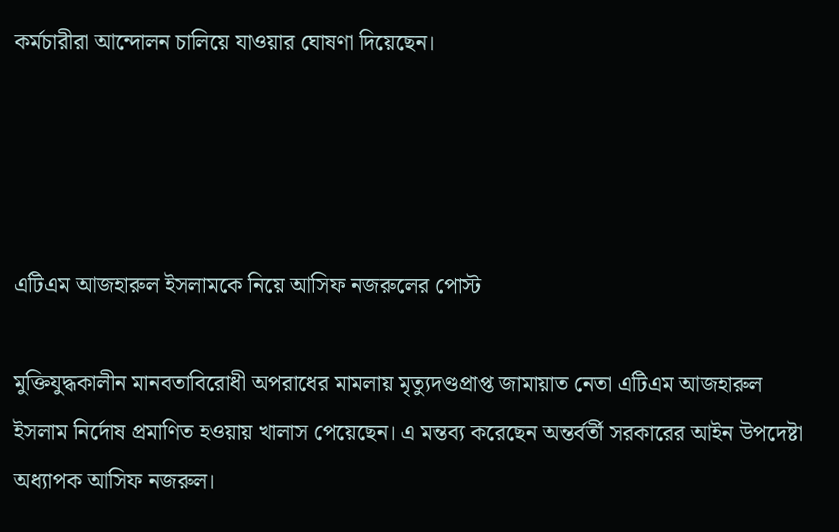কর্মচারীরা আন্দোলন চালিয়ে যাওয়ার ঘোষণা দিয়েছেন।




এটিএম আজহারুল ইসলামকে নিয়ে আসিফ নজরুলের পোস্ট

মুক্তিযুদ্ধকালীন মানবতাবিরোধী অপরাধের মামলায় মৃত্যুদণ্ডপ্রাপ্ত জামায়াত নেতা এটিএম আজহারুল ইসলাম নির্দোষ প্রমাণিত হওয়ায় খালাস পেয়েছেন। এ মন্তব্য করেছেন অন্তর্বর্তী সরকারের আইন উপদেষ্টা অধ্যাপক আসিফ নজরুল।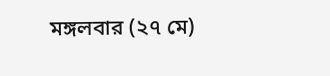মঙ্গলবার (২৭ মে)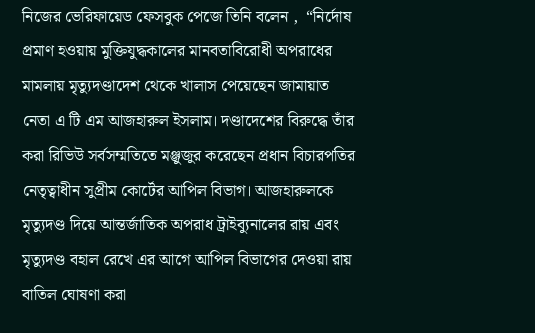নিজের ভেরিফায়েড ফেসবুক পেজে তিনি বলেন ,  “নির্দোষ প্রমাণ হওয়ায় মুক্তিযুদ্ধকালের মানবতাবিরোধী অপরাধের মামলায় মৃত্যুদণ্ডাদেশ থেকে খালাস পেয়েছেন জামায়াত নেতা এ টি এম আজহারুল ইসলাম। দণ্ডাদেশের বিরুদ্ধে তাঁর করা রিভিউ সর্বসম্মতিতে মঞ্জুজুর করেছেন প্রধান বিচারপতির নেতৃত্বাধীন সুপ্রীম কোর্টের আপিল বিভাগ। আজহারুলকে মৃত্যুদণ্ড দিয়ে আন্তর্জাতিক অপরাধ ট্রাইব্যুনালের রায় এবং মৃত্যুদণ্ড বহাল রেখে এর আগে আপিল বিভাগের দেওয়া রায় বাতিল ঘোষণা করা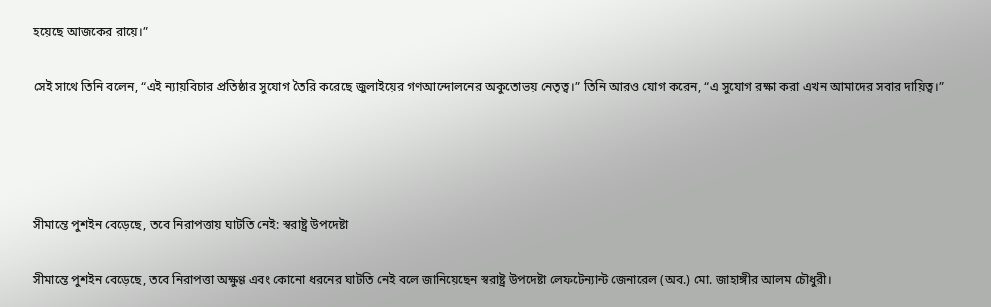হয়েছে আজকের রায়ে।”

সেই সাথে তিনি বলেন, “এই ন্যায়বিচার প্রতিষ্ঠার সুযোগ তৈরি করেছে জুলাইয়ের গণআন্দোলনের অকুতোভয় নেতৃত্ব।” তিনি আরও যোগ করেন, “এ সুযোগ রক্ষা করা এখন আমাদের সবার দায়িত্ব।”




সীমান্তে পুশইন বেড়েছে, তবে নিরাপত্তায় ঘাটতি নেই: স্বরাষ্ট্র উপদেষ্টা

সীমান্তে পুশইন বেড়েছে, তবে নিরাপত্তা অক্ষুণ্ণ এবং কোনো ধরনের ঘাটতি নেই বলে জানিয়েছেন স্বরাষ্ট্র উপদেষ্টা লেফটেন্যান্ট জেনারেল (অব.) মো. জাহাঙ্গীর আলম চৌধুরী।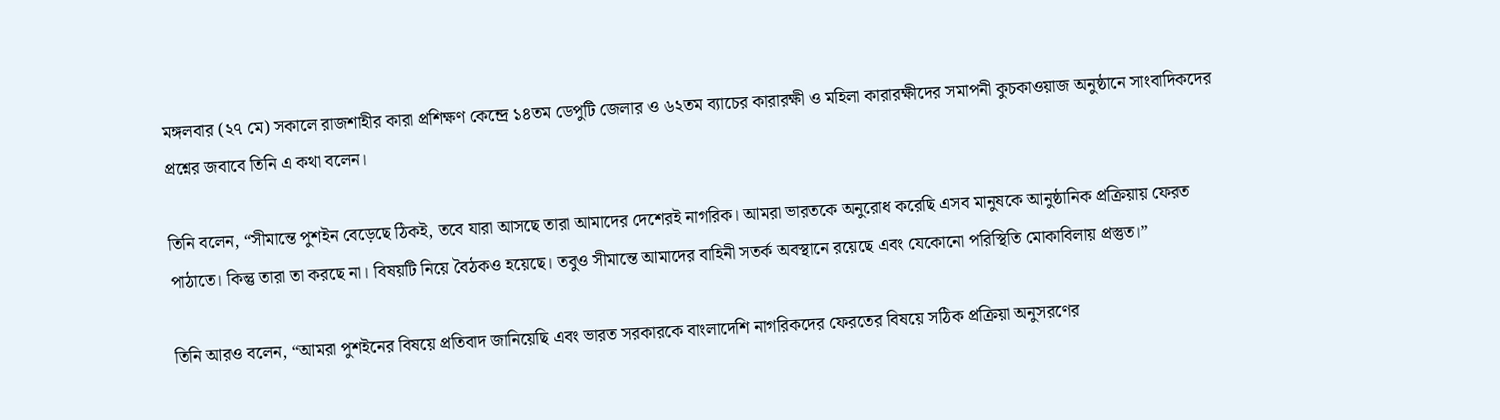মঙ্গলবার (২৭ মে) সকালে রাজশাহীর কারা প্রশিক্ষণ কেন্দ্রে ১৪তম ডেপুটি জেলার ও ৬২তম ব্যাচের কারারক্ষী ও মহিলা কারারক্ষীদের সমাপনী কুচকাওয়াজ অনুষ্ঠানে সাংবাদিকদের প্রশ্নের জবাবে তিনি এ কথা বলেন।

তিনি বলেন, “সীমান্তে পুশইন বেড়েছে ঠিকই, তবে যারা আসছে তারা আমাদের দেশেরই নাগরিক। আমরা ভারতকে অনুরোধ করেছি এসব মানুষকে আনুষ্ঠানিক প্রক্রিয়ায় ফেরত পাঠাতে। কিন্তু তারা তা করছে না। বিষয়টি নিয়ে বৈঠকও হয়েছে। তবুও সীমান্তে আমাদের বাহিনী সতর্ক অবস্থানে রয়েছে এবং যেকোনো পরিস্থিতি মোকাবিলায় প্রস্তুত।”

তিনি আরও বলেন, “আমরা পুশইনের বিষয়ে প্রতিবাদ জানিয়েছি এবং ভারত সরকারকে বাংলাদেশি নাগরিকদের ফেরতের বিষয়ে সঠিক প্রক্রিয়া অনুসরণের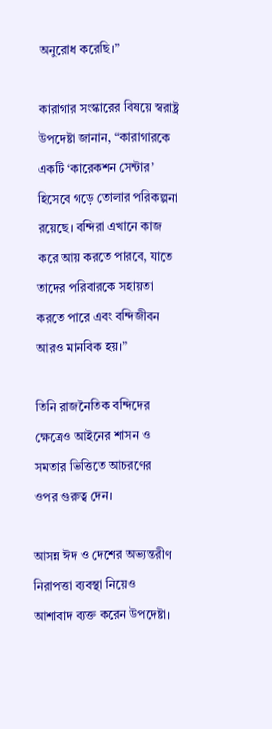অনুরোধ করেছি।”

কারাগার সংস্কারের বিষয়ে স্বরাষ্ট্র উপদেষ্টা জানান, “কারাগারকে একটি ‘কারেকশন সেন্টার’ হিসেবে গড়ে তোলার পরিকল্পনা রয়েছে। বন্দিরা এখানে কাজ করে আয় করতে পারবে, যাতে তাদের পরিবারকে সহায়তা করতে পারে এবং বন্দিজীবন আরও মানবিক হয়।”

তিনি রাজনৈতিক বন্দিদের ক্ষেত্রেও আইনের শাসন ও সমতার ভিত্তিতে আচরণের ওপর গুরুত্ব দেন।

আসন্ন ঈদ ও দেশের অভ্যন্তরীণ নিরাপত্তা ব্যবস্থা নিয়েও আশাবাদ ব্যক্ত করেন উপদেষ্টা।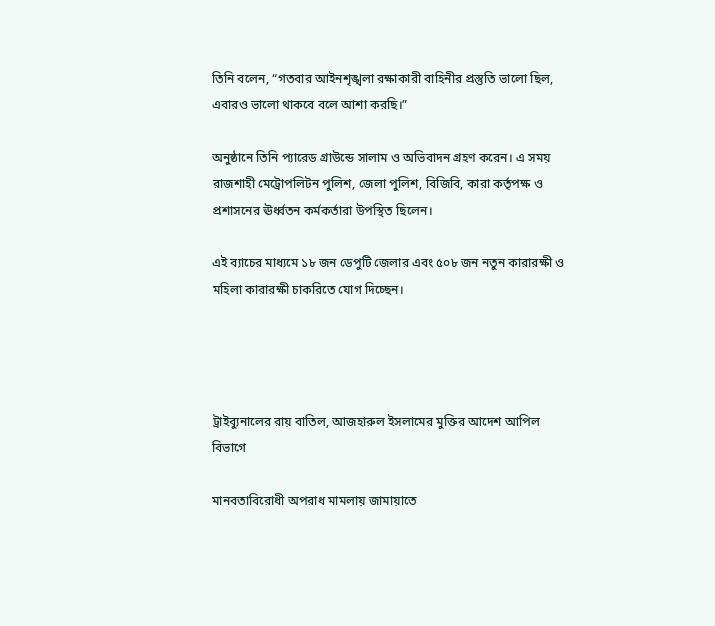তিনি বলেন, “গতবার আইনশৃঙ্খলা রক্ষাকারী বাহিনীর প্রস্তুতি ভালো ছিল, এবারও ভালো থাকবে বলে আশা করছি।”

অনুষ্ঠানে তিনি প্যারেড গ্রাউন্ডে সালাম ও অভিবাদন গ্রহণ করেন। এ সময় রাজশাহী মেট্রোপলিটন পুলিশ, জেলা পুলিশ, বিজিবি, কারা কর্তৃপক্ষ ও প্রশাসনের ঊর্ধ্বতন কর্মকর্তারা উপস্থিত ছিলেন।

এই ব্যাচের মাধ্যমে ১৮ জন ডেপুটি জেলার এবং ৫০৮ জন নতুন কারারক্ষী ও মহিলা কারারক্ষী চাকরিতে যোগ দিচ্ছেন।




ট্রাইব্যুনালের রায় বাতিল, আজহারুল ইসলামের মুক্তির আদেশ আপিল বিভাগে

মানবতাবিরোধী অপরাধ মামলায় জামায়াতে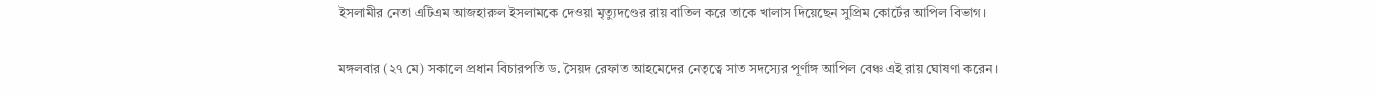ইসলামীর নেতা এটিএম আজহারুল ইসলামকে দেওয়া মৃত্যুদণ্ডের রায় বাতিল করে তাকে খালাস দিয়েছেন সুপ্রিম কোর্টের আপিল বিভাগ।

মঙ্গলবার (২৭ মে) সকালে প্রধান বিচারপতি ড. সৈয়দ রেফাত আহমেদের নেতৃত্বে সাত সদস্যের পূর্ণাঙ্গ আপিল বেঞ্চ এই রায় ঘোষণা করেন।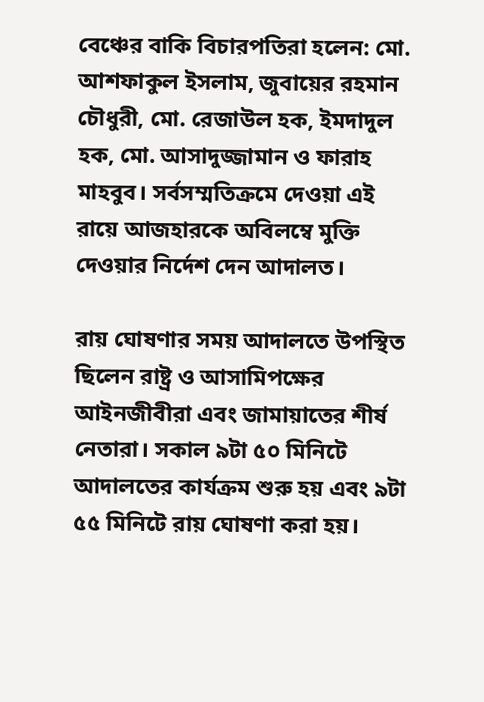বেঞ্চের বাকি বিচারপতিরা হলেন: মো. আশফাকুল ইসলাম, জুবায়ের রহমান চৌধুরী, মো. রেজাউল হক, ইমদাদুল হক, মো. আসাদুজ্জামান ও ফারাহ মাহবুব। সর্বসম্মতিক্রমে দেওয়া এই রায়ে আজহারকে অবিলম্বে মুক্তি দেওয়ার নির্দেশ দেন আদালত।

রায় ঘোষণার সময় আদালতে উপস্থিত ছিলেন রাষ্ট্র ও আসামিপক্ষের আইনজীবীরা এবং জামায়াতের শীর্ষ নেতারা। সকাল ৯টা ৫০ মিনিটে আদালতের কার্যক্রম শুরু হয় এবং ৯টা ৫৫ মিনিটে রায় ঘোষণা করা হয়।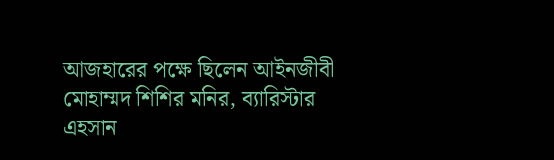আজহারের পক্ষে ছিলেন আইনজীবী মোহাম্মদ শিশির মনির, ব্যারিস্টার এহসান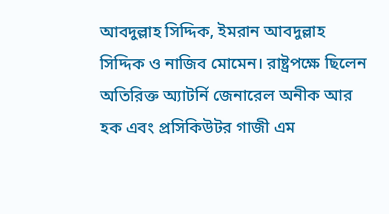আবদুল্লাহ সিদ্দিক, ইমরান আবদুল্লাহ সিদ্দিক ও নাজিব মোমেন। রাষ্ট্রপক্ষে ছিলেন অতিরিক্ত অ্যাটর্নি জেনারেল অনীক আর হক এবং প্রসিকিউটর গাজী এম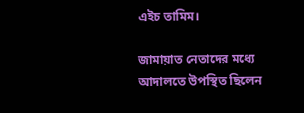এইচ তামিম।

জামায়াত নেতাদের মধ্যে আদালতে উপস্থিত ছিলেন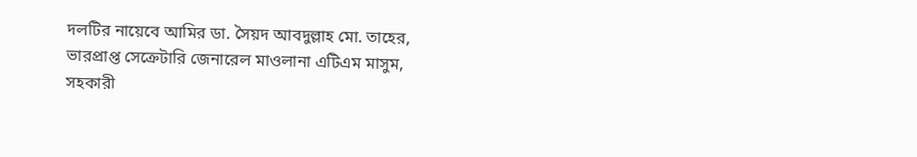দলটির নায়েবে আমির ডা. সৈয়দ আবদুল্লাহ মো. তাহের, ভারপ্রাপ্ত সেক্রেটারি জেনারেল মাওলানা এটিএম মাসুম, সহকারী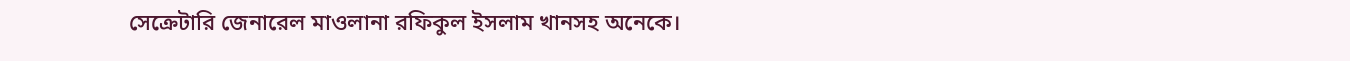সেক্রেটারি জেনারেল মাওলানা রফিকুল ইসলাম খানসহ অনেকে।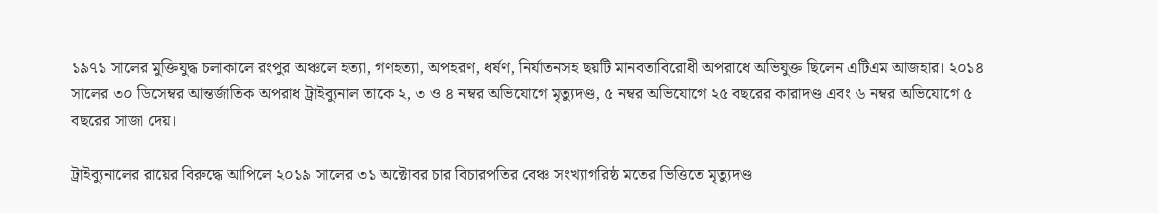১৯৭১ সালের মুক্তিযুদ্ধ চলাকালে রংপুর অঞ্চলে হত্যা, গণহত্যা, অপহরণ, ধর্ষণ, নির্যাতনসহ ছয়টি মানবতাবিরোধী অপরাধে অভিযুক্ত ছিলেন এটিএম আজহার। ২০১৪ সালের ৩০ ডিসেম্বর আন্তর্জাতিক অপরাধ ট্রাইব্যুনাল তাকে ২, ৩ ও ৪ নম্বর অভিযোগে মৃত্যুদণ্ড, ৫ নম্বর অভিযোগে ২৫ বছরের কারাদণ্ড এবং ৬ নম্বর অভিযোগে ৫ বছরের সাজা দেয়।

ট্রাইব্যুনালের রায়ের বিরুদ্ধে আপিলে ২০১৯ সালের ৩১ অক্টোবর চার বিচারপতির বেঞ্চ সংখ্যাগরিষ্ঠ মতের ভিত্তিতে মৃত্যুদণ্ড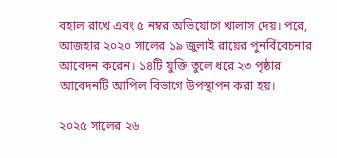বহাল রাখে এবং ৫ নম্বর অভিযোগে খালাস দেয়। পরে, আজহার ২০২০ সালের ১৯ জুলাই রায়ের পুনর্বিবেচনার আবেদন করেন। ১৪টি যুক্তি তুলে ধরে ২৩ পৃষ্ঠার আবেদনটি আপিল বিভাগে উপস্থাপন করা হয়।

২০২৫ সালের ২৬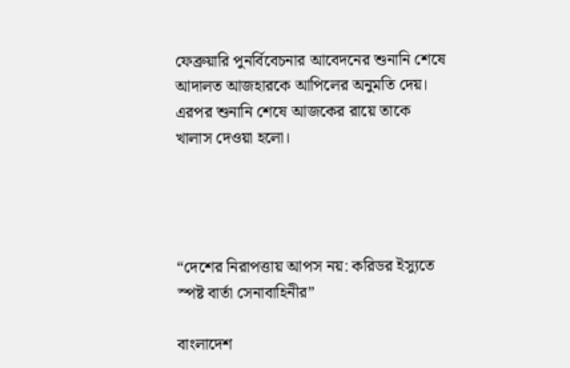ফেব্রুয়ারি পুনর্বিবেচনার আবেদনের শুনানি শেষে আদালত আজহারকে আপিলের অনুমতি দেয়। এরপর শুনানি শেষে আজকের রায়ে তাকে খালাস দেওয়া হলো।




“দেশের নিরাপত্তায় আপস নয়: করিডর ইস্যুতে স্পষ্ট বার্তা সেনাবাহিনীর”

বাংলাদেশ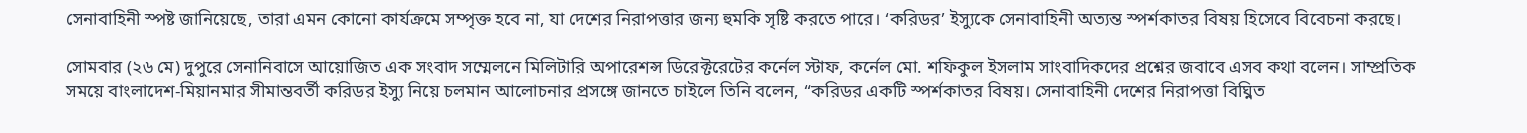সেনাবাহিনী স্পষ্ট জানিয়েছে, তারা এমন কোনো কার্যক্রমে সম্পৃক্ত হবে না, যা দেশের নিরাপত্তার জন্য হুমকি সৃষ্টি করতে পারে। ‘করিডর’ ইস্যুকে সেনাবাহিনী অত্যন্ত স্পর্শকাতর বিষয় হিসেবে বিবেচনা করছে।

সোমবার (২৬ মে) দুপুরে সেনানিবাসে আয়োজিত এক সংবাদ সম্মেলনে মিলিটারি অপারেশন্স ডিরেক্টরেটের কর্নেল স্টাফ, কর্নেল মো. শফিকুল ইসলাম সাংবাদিকদের প্রশ্নের জবাবে এসব কথা বলেন। সাম্প্রতিক সময়ে বাংলাদেশ-মিয়ানমার সীমান্তবর্তী করিডর ইস্যু নিয়ে চলমান আলোচনার প্রসঙ্গে জানতে চাইলে তিনি বলেন, “করিডর একটি স্পর্শকাতর বিষয়। সেনাবাহিনী দেশের নিরাপত্তা বিঘ্নিত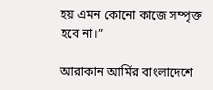হয় এমন কোনো কাজে সম্পৃক্ত হবে না।”

আরাকান আর্মির বাংলাদেশে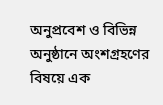অনুপ্রবেশ ও বিভিন্ন অনুষ্ঠানে অংশগ্রহণের বিষয়ে এক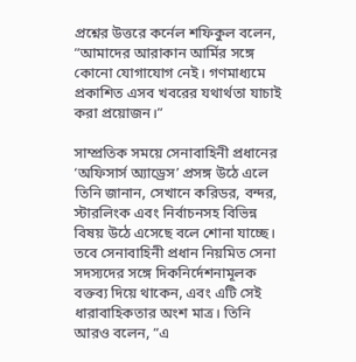প্রশ্নের উত্তরে কর্নেল শফিকুল বলেন, “আমাদের আরাকান আর্মির সঙ্গে কোনো যোগাযোগ নেই। গণমাধ্যমে প্রকাশিত এসব খবরের যথার্থতা যাচাই করা প্রয়োজন।”

সাম্প্রতিক সময়ে সেনাবাহিনী প্রধানের ‘অফিসার্স অ্যাড্রেস’ প্রসঙ্গ উঠে এলে তিনি জানান, সেখানে করিডর, বন্দর, স্টারলিংক এবং নির্বাচনসহ বিভিন্ন বিষয় উঠে এসেছে বলে শোনা যাচ্ছে। তবে সেনাবাহিনী প্রধান নিয়মিত সেনা সদস্যদের সঙ্গে দিকনির্দেশনামূলক বক্তব্য দিয়ে থাকেন, এবং এটি সেই ধারাবাহিকতার অংশ মাত্র। তিনি আরও বলেন, “এ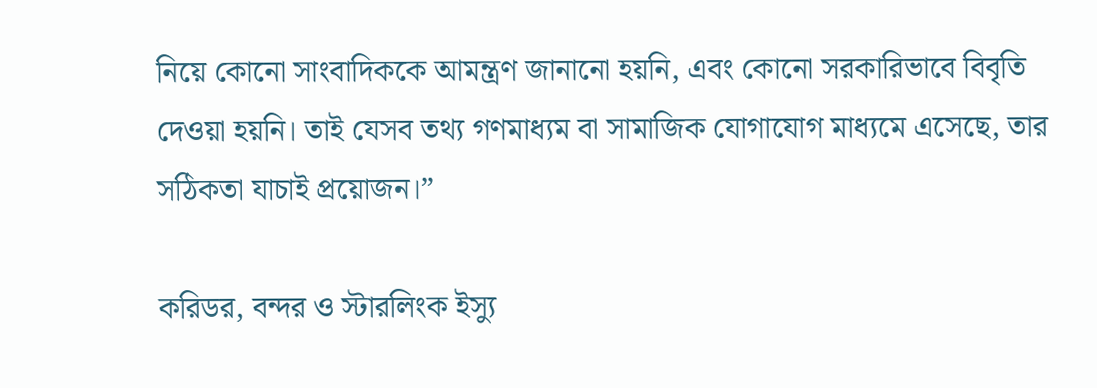নিয়ে কোনো সাংবাদিককে আমন্ত্রণ জানানো হয়নি, এবং কোনো সরকারিভাবে বিবৃতি দেওয়া হয়নি। তাই যেসব তথ্য গণমাধ্যম বা সামাজিক যোগাযোগ মাধ্যমে এসেছে, তার সঠিকতা যাচাই প্রয়োজন।”

করিডর, বন্দর ও স্টারলিংক ইস্যু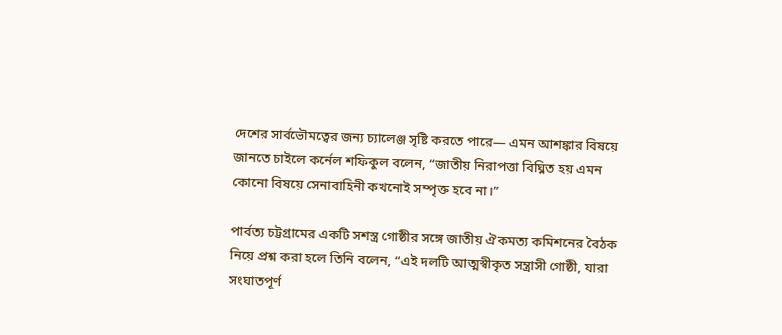দেশের সার্বভৌমত্বের জন্য চ্যালেঞ্জ সৃষ্টি করতে পারে— এমন আশঙ্কার বিষয়ে জানতে চাইলে কর্নেল শফিকুল বলেন, “জাতীয় নিরাপত্তা বিঘ্নিত হয় এমন কোনো বিষয়ে সেনাবাহিনী কখনোই সম্পৃক্ত হবে না।”

পার্বত্য চট্টগ্রামের একটি সশস্ত্র গোষ্ঠীর সঙ্গে জাতীয় ঐকমত্য কমিশনের বৈঠক নিয়ে প্রশ্ন করা হলে তিনি বলেন, “এই দলটি আত্মস্বীকৃত সন্ত্রাসী গোষ্ঠী, যারা সংঘাতপূর্ণ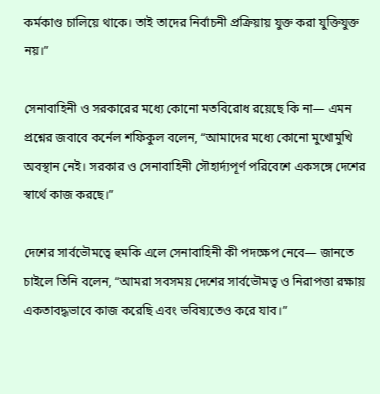কর্মকাণ্ড চালিয়ে থাকে। তাই তাদের নির্বাচনী প্রক্রিয়ায় যুক্ত করা যুক্তিযুক্ত নয়।”

সেনাবাহিনী ও সরকারের মধ্যে কোনো মতবিরোধ রয়েছে কি না— এমন প্রশ্নের জবাবে কর্নেল শফিকুল বলেন, “আমাদের মধ্যে কোনো মুখোমুখি অবস্থান নেই। সরকার ও সেনাবাহিনী সৌহার্দ্যপূর্ণ পরিবেশে একসঙ্গে দেশের স্বার্থে কাজ করছে।”

দেশের সার্বভৌমত্বে হুমকি এলে সেনাবাহিনী কী পদক্ষেপ নেবে— জানতে চাইলে তিনি বলেন, “আমরা সবসময় দেশের সার্বভৌমত্ব ও নিরাপত্তা রক্ষায় একতাবদ্ধভাবে কাজ করেছি এবং ভবিষ্যতেও করে যাব।”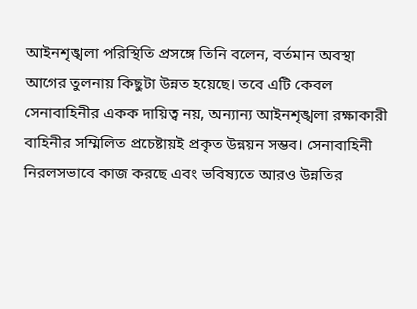আইনশৃঙ্খলা পরিস্থিতি প্রসঙ্গে তিনি বলেন, বর্তমান অবস্থা আগের তুলনায় কিছুটা উন্নত হয়েছে। তবে এটি কেবল সেনাবাহিনীর একক দায়িত্ব নয়, অন্যান্য আইনশৃঙ্খলা রক্ষাকারী বাহিনীর সম্মিলিত প্রচেষ্টায়ই প্রকৃত উন্নয়ন সম্ভব। সেনাবাহিনী নিরলসভাবে কাজ করছে এবং ভবিষ্যতে আরও উন্নতির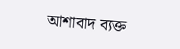আশাবাদ ব্যক্ত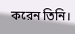করেন তিনি।